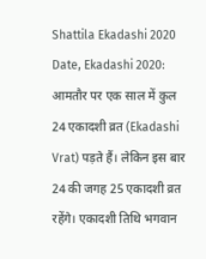Shattila Ekadashi 2020 Date, Ekadashi 2020: आमतौर पर एक साल में कुल 24 एकादशी व्रत (Ekadashi Vrat) पड़ते हैं। लेकिन इस बार 24 की जगह 25 एकादशी व्रत रहेंगे। एकादशी तिथि भगवान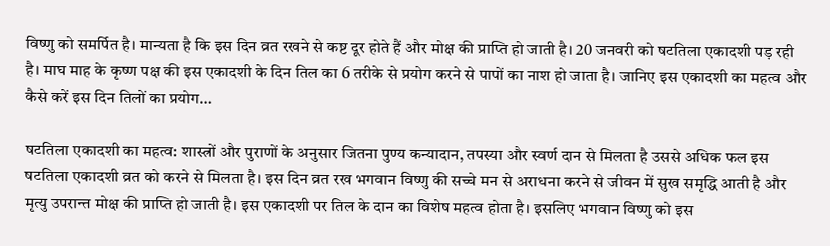विष्णु को समर्पित है। मान्यता है कि इस दिन व्रत रखने से कष्ट दूर होते हैं और मोक्ष की प्राप्ति हो जाती है। 20 जनवरी को षटतिला एकादशी पड़ रही है। माघ माह के कृष्ण पक्ष की इस एकादशी के दिन तिल का 6 तरीके से प्रयोग करने से पापों का नाश हो जाता है। जानिए इस एकादशी का महत्व और कैसे करें इस दिन तिलों का प्रयोग…

षटतिला एकादशी का महत्व: शास्त्रों और पुराणों के अनुसार जितना पुण्य कन्यादान, तपस्या और स्वर्ण दान से मिलता है उससे अधिक फल इस षटतिला एकादशी व्रत को करने से मिलता है। इस दिन व्रत रख भगवान विष्णु की सच्चे मन से अराधना करने से जीवन में सुख समृद्धि आती है और मृत्यु उपरान्त मोक्ष की प्राप्ति हो जाती है। इस एकादशी पर तिल के दान का विशेष महत्व होता है। इसलिए भगवान विष्णु को इस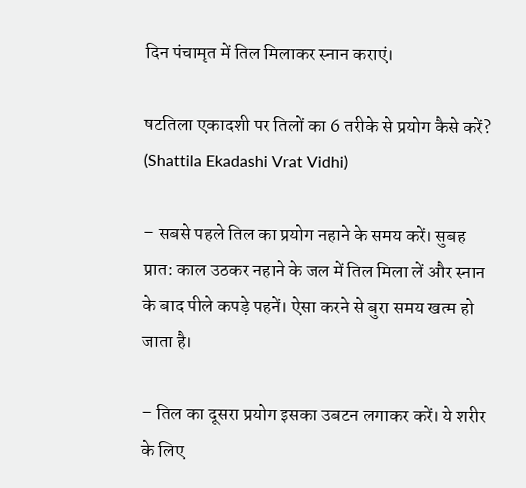दिन पंचामृत में तिल मिलाकर स्नान कराएं।

षटतिला एकादशी पर तिलों का 6 तरीके से प्रयोग कैसे करें? (Shattila Ekadashi Vrat Vidhi)

– सबसे पहले तिल का प्रयोग नहाने के समय करें। सुबह प्रात: काल उठकर नहाने के जल में तिल मिला लें और स्नान के बाद पीले कपड़े पहनें। ऐसा करने से बुरा समय खत्म हो जाता है।

– तिल का दूसरा प्रयोग इसका उबटन लगाकर करें। ये शरीर के लिए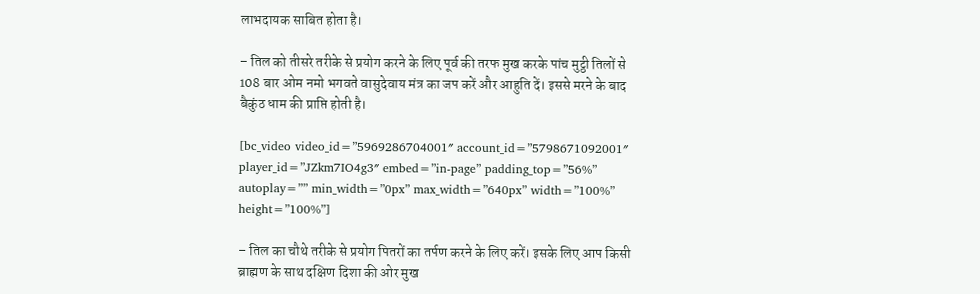लाभदायक साबित होता है।

– तिल को तीसरे तरीके से प्रयोग करने के लिए पूर्व की तरफ मुख करके पांच मुट्ठी तिलों से 108 बार ओम नमो भगवते वासुदेवाय मंत्र का जप करें और आहुति दें। इससे मरने के बाद बैकुंठ धाम की प्राप्ति होती है।

[bc_video video_id=”5969286704001″ account_id=”5798671092001″ player_id=”JZkm7IO4g3″ embed=”in-page” padding_top=”56%” autoplay=”” min_width=”0px” max_width=”640px” width=”100%” height=”100%”]

– तिल का चौथे तरीके से प्रयोग पितरों का तर्पण करने के लिए करें। इसके लिए आप किसी ब्राह्मण के साथ दक्षिण दिशा की ओर मुख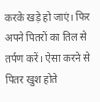करके खड़े हो जाएं। फिर अपने पितरों का तिल से तर्पण करें। ऐसा करने से पितर खुश होते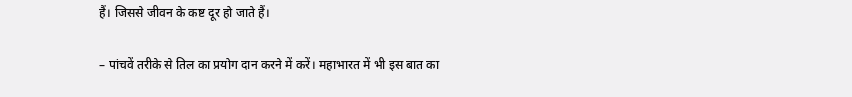हैं। जिससे जीवन के कष्ट दूर हो जाते हैं।

– पांचवें तरीके से तिल का प्रयोग दान करने में करें। महाभारत में भी इस बात का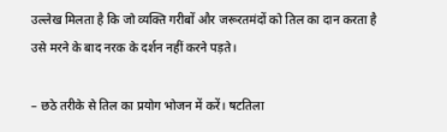उल्लेख मिलता है कि जो व्यक्ति गरीबों और जरूरतमंदों को तिल का दान करता है उसे मरने के बाद नरक के दर्शन नहीं करने पड़ते।

– छठे तरीके से तिल का प्रयोग भोजन में करें। षटतिला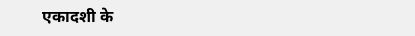एकादशी के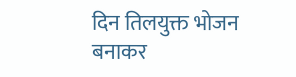दिन तिलयुक्त भोजन बनाकर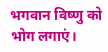भगवान विष्णु को भोग लगाएं।